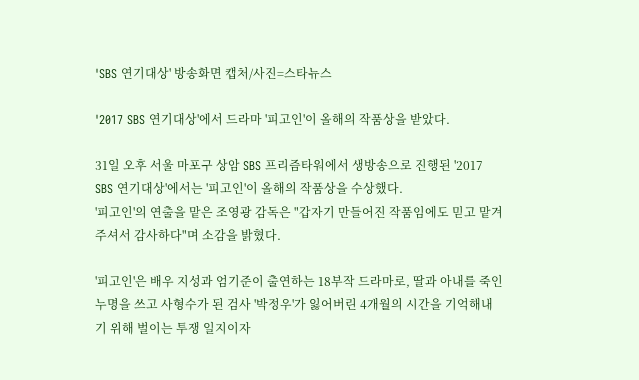'SBS 연기대상' 방송화면 캡처/사진=스타뉴스

'2017 SBS 연기대상'에서 드라마 '피고인'이 올해의 작품상을 받았다.

31일 오후 서울 마포구 상암 SBS 프리즘타워에서 생방송으로 진행된 '2017 SBS 연기대상'에서는 '피고인'이 올해의 작품상을 수상했다.
'피고인'의 연출을 맡은 조영광 감독은 "갑자기 만들어진 작품임에도 믿고 맡겨주셔서 감사하다"며 소감을 밝혔다.

'피고인'은 배우 지성과 엄기준이 출연하는 18부작 드라마로, 딸과 아내를 죽인 누명을 쓰고 사형수가 된 검사 '박정우'가 잃어버린 4개월의 시간을 기억해내기 위해 벌이는 투쟁 일지이자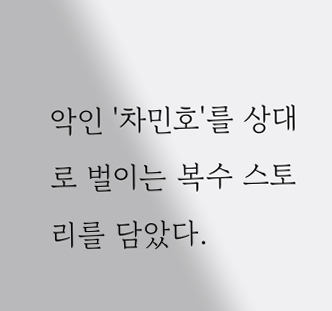악인 '차민호'를 상대로 벌이는 복수 스토리를 담았다.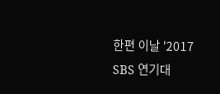한편 이날 '2017 SBS 연기대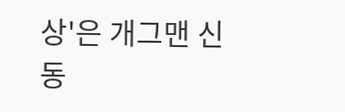상'은 개그맨 신동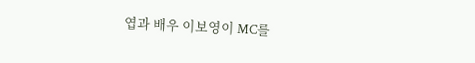엽과 배우 이보영이 MC를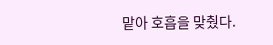맡아 호흡을 맞췄다.